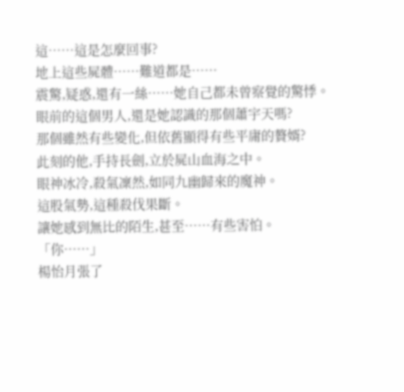這……這是怎麼回事?
地上這些屍體……難道都是……
震驚,疑惑,還有一絲……她自己都未曾察覺的驚悸。
眼前的這個男人,還是她認識的那個蕭宇天嗎?
那個雖然有些變化,但依舊顯得有些平庸的贅婿?
此刻的他,手持長劍,立於屍山血海之中。
眼神冰冷,殺氣凜然,如同九幽歸來的魔神。
這股氣勢,這種殺伐果斷。
讓她感到無比的陌生,甚至……有些害怕。
「你……」
楊怡月張了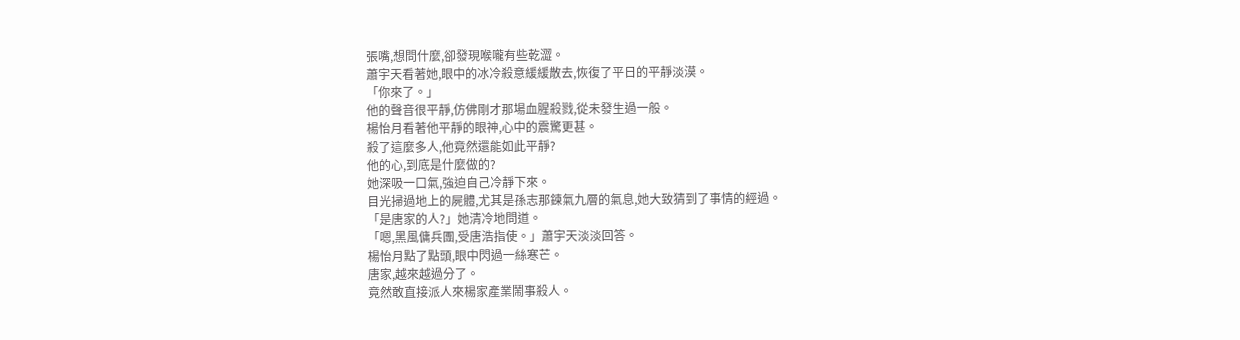張嘴,想問什麼,卻發現喉嚨有些乾澀。
蕭宇天看著她,眼中的冰冷殺意緩緩散去,恢復了平日的平靜淡漠。
「你來了。」
他的聲音很平靜,仿佛剛才那場血腥殺戮,從未發生過一般。
楊怡月看著他平靜的眼神,心中的震驚更甚。
殺了這麼多人,他竟然還能如此平靜?
他的心,到底是什麼做的?
她深吸一口氣,強迫自己冷靜下來。
目光掃過地上的屍體,尤其是孫志那鍊氣九層的氣息,她大致猜到了事情的經過。
「是唐家的人?」她清冷地問道。
「嗯,黑風傭兵團,受唐浩指使。」蕭宇天淡淡回答。
楊怡月點了點頭,眼中閃過一絲寒芒。
唐家,越來越過分了。
竟然敢直接派人來楊家產業鬧事殺人。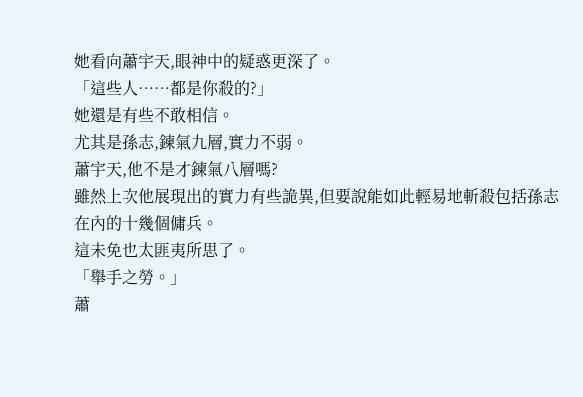她看向蕭宇天,眼神中的疑惑更深了。
「這些人……都是你殺的?」
她還是有些不敢相信。
尤其是孫志,鍊氣九層,實力不弱。
蕭宇天,他不是才鍊氣八層嗎?
雖然上次他展現出的實力有些詭異,但要說能如此輕易地斬殺包括孫志在內的十幾個傭兵。
這未免也太匪夷所思了。
「舉手之勞。」
蕭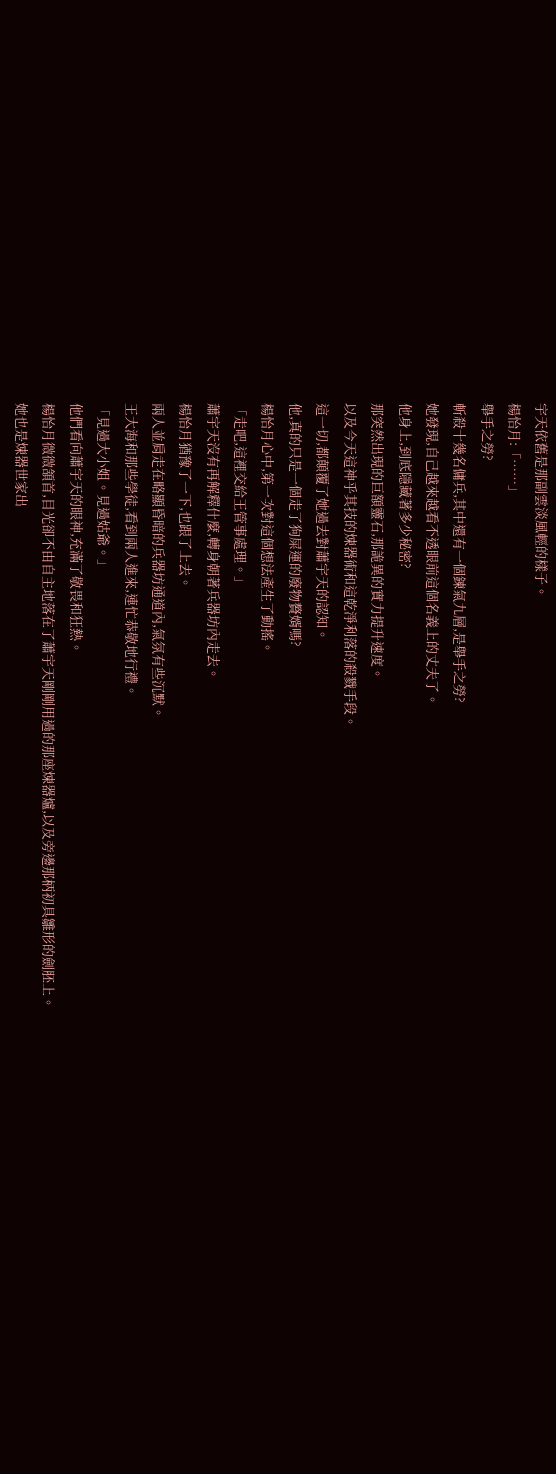宇天依舊是那副雲淡風輕的樣子。
楊怡月:「……」
舉手之勞?
斬殺十幾名傭兵,其中還有一個鍊氣九層,是舉手之勞?
她發現,自己越來越看不透眼前這個名義上的丈夫了。
他身上,到底隱藏著多少秘密?
那突然出現的巨額靈石,那詭異的實力提升速度。
以及今天這神乎其技的煉器術和這乾淨利落的殺戮手段。
這一切,都顛覆了她過去對蕭宇天的認知。
他,真的只是一個走了狗屎運的廢物贅婿嗎?
楊怡月心中,第一次對這個想法產生了動搖。
「走吧,這裡交給王管事處理。」
蕭宇天沒有再解釋什麼,轉身朝著兵器坊內走去。
楊怡月猶豫了一下,也跟了上去。
兩人並肩走在略顯昏暗的兵器坊通道內,氣氛有些沉默。
王大海和那些學徒,看到兩人進來,連忙恭敬地行禮。
「見過大小姐。見過姑爺。」
他們看向蕭宇天的眼神,充滿了敬畏和狂熱。
楊怡月微微頷首,目光卻不由自主地落在了蕭宇天剛剛用過的那座煉器爐,以及旁邊那柄初具雛形的劍胚上。
她也是煉器世家出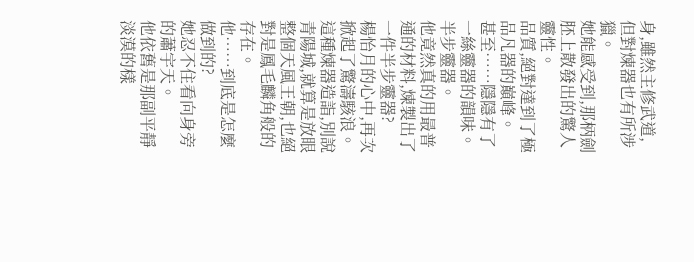身,雖然主修武道,但對煉器也有所涉獵。
她能感受到,那柄劍胚上散發出的驚人靈性。
品質,絕對達到了極品凡器的巔峰。
甚至……隱隱有了一絲靈器的韻味。
半步靈器。
他竟然真的用最普通的材料,煉製出了一件半步靈器?
楊怡月的心中,再次掀起了驚濤駭浪。
這種煉器造詣,別說青陽城,就算是放眼整個天風王朝,也絕對是鳳毛麟角般的存在。
他……到底是怎麼做到的?
她忍不住看向身旁的蕭宇天。
他依舊是那副平靜淡漠的樣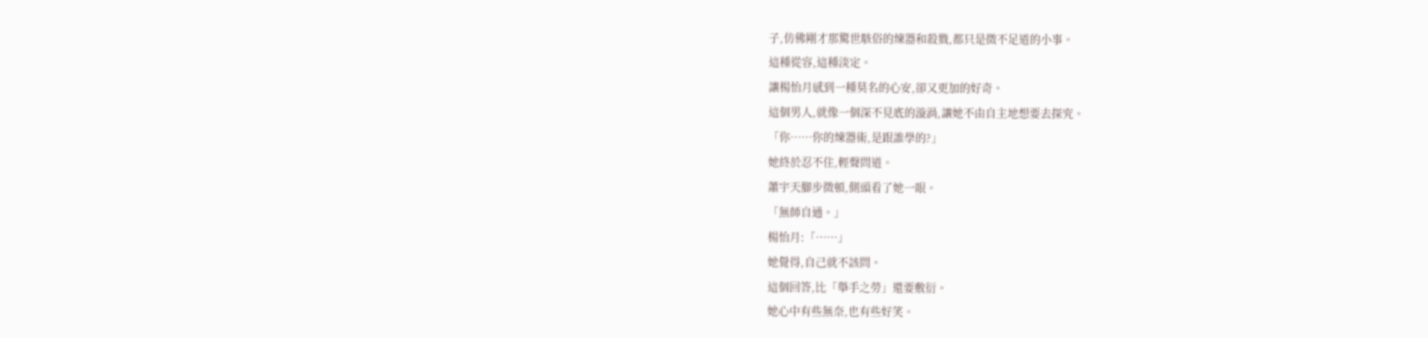子,仿佛剛才那驚世駭俗的煉器和殺戮,都只是微不足道的小事。
這種從容,這種淡定。
讓楊怡月感到一種莫名的心安,卻又更加的好奇。
這個男人,就像一個深不見底的漩渦,讓她不由自主地想要去探究。
「你……你的煉器術,是跟誰學的?」
她終於忍不住,輕聲問道。
蕭宇天腳步微頓,側頭看了她一眼。
「無師自通。」
楊怡月:「……」
她覺得,自己就不該問。
這個回答,比「舉手之勞」還要敷衍。
她心中有些無奈,也有些好笑。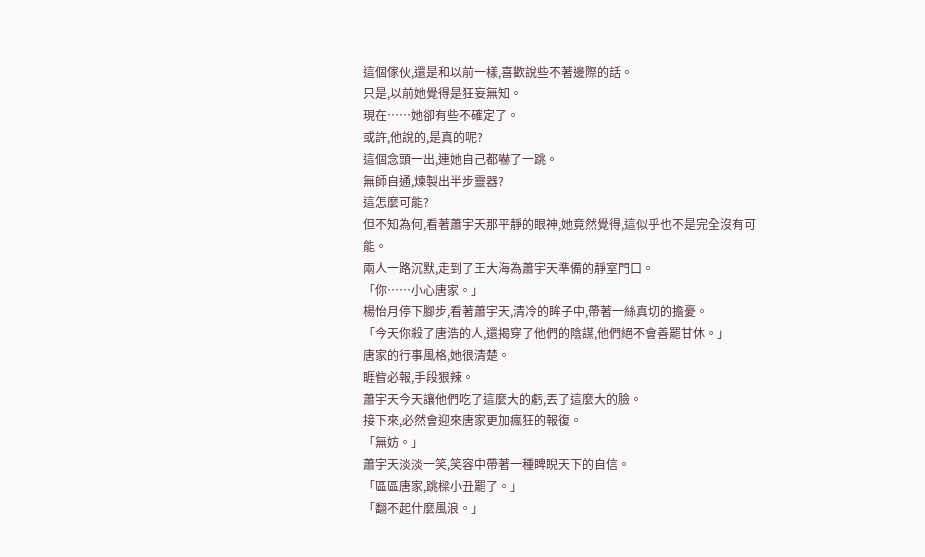這個傢伙,還是和以前一樣,喜歡說些不著邊際的話。
只是,以前她覺得是狂妄無知。
現在……她卻有些不確定了。
或許,他說的,是真的呢?
這個念頭一出,連她自己都嚇了一跳。
無師自通,煉製出半步靈器?
這怎麼可能?
但不知為何,看著蕭宇天那平靜的眼神,她竟然覺得,這似乎也不是完全沒有可能。
兩人一路沉默,走到了王大海為蕭宇天準備的靜室門口。
「你……小心唐家。」
楊怡月停下腳步,看著蕭宇天,清冷的眸子中,帶著一絲真切的擔憂。
「今天你殺了唐浩的人,還揭穿了他們的陰謀,他們絕不會善罷甘休。」
唐家的行事風格,她很清楚。
睚眥必報,手段狠辣。
蕭宇天今天讓他們吃了這麼大的虧,丟了這麼大的臉。
接下來,必然會迎來唐家更加瘋狂的報復。
「無妨。」
蕭宇天淡淡一笑,笑容中帶著一種睥睨天下的自信。
「區區唐家,跳樑小丑罷了。」
「翻不起什麼風浪。」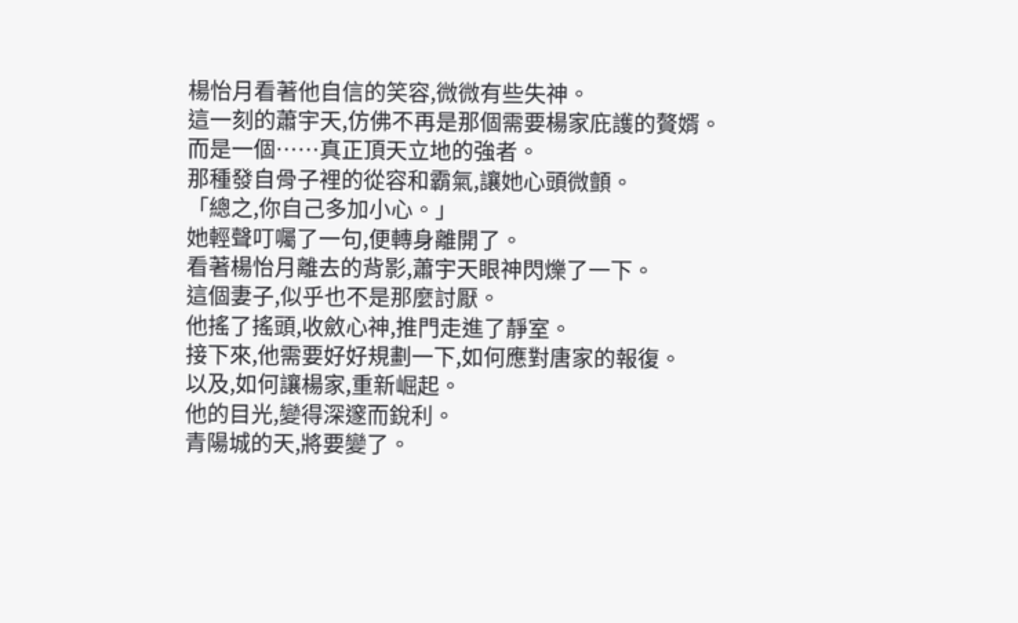楊怡月看著他自信的笑容,微微有些失神。
這一刻的蕭宇天,仿佛不再是那個需要楊家庇護的贅婿。
而是一個……真正頂天立地的強者。
那種發自骨子裡的從容和霸氣,讓她心頭微顫。
「總之,你自己多加小心。」
她輕聲叮囑了一句,便轉身離開了。
看著楊怡月離去的背影,蕭宇天眼神閃爍了一下。
這個妻子,似乎也不是那麼討厭。
他搖了搖頭,收斂心神,推門走進了靜室。
接下來,他需要好好規劃一下,如何應對唐家的報復。
以及,如何讓楊家,重新崛起。
他的目光,變得深邃而銳利。
青陽城的天,將要變了。